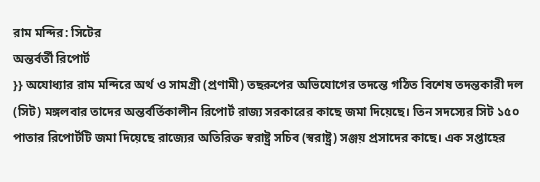রাম মন্দির: সিটের
অন্তর্বর্তী রিপোর্ট
}} অযোধ্যার রাম মন্দিরে অর্থ ও সামগ্রী (প্রণামী) তছরুপের অভিযোগের তদন্তে গঠিত বিশেষ তদন্তকারী দল (সিট) মঙ্গলবার তাদের অন্তর্বর্তিকালীন রিপোর্ট রাজ্য সরকারের কাছে জমা দিয়েছে। তিন সদস্যের সিট ১৫০ পাতার রিপোর্টটি জমা দিয়েছে রাজ্যের অতিরিক্ত স্বরাষ্ট্র সচিব (স্বরাষ্ট্র) সঞ্জয় প্রসাদের কাছে। এক সপ্তাহের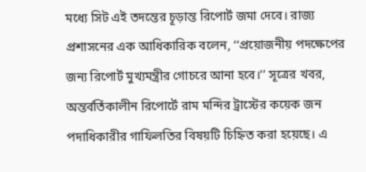মধ্যে সিট এই তদন্তের চূড়ান্ত রিপোর্ট জমা দেবে। রাজ্য প্রশাসনের এক আধিকারিক বলেন, ‘‘প্রয়োজনীয় পদক্ষেপের জন্য রিপোর্ট মুখ্যমন্ত্রীর গোচরে আনা হবে।’’ সূত্রের খবর, অন্তর্বর্তিকালীন রিপোর্টে রাম মন্দির ট্রাস্টের কয়েক জন পদাধিকারীর গাফিলতির বিষয়টি চিহ্নিত করা হয়েছে। এ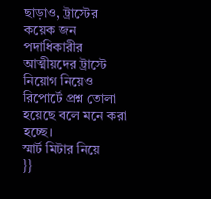ছাড়াও, ট্রাস্টের কয়েক জন পদাধিকারীর আত্মীয়দের ট্রাস্টে নিয়োগ নিয়েও রিপোর্টে প্রশ্ন তোলা হয়েছে বলে মনে করা হচ্ছে।
স্মার্ট মিটার নিয়ে
}}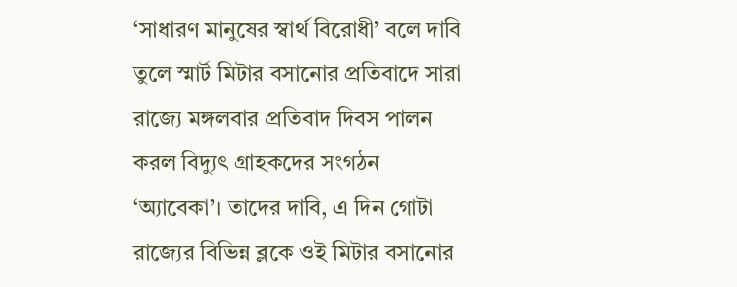‘সাধারণ মানুষের স্বার্থ বিরোধী’ বলে দাবি তুলে স্মার্ট মিটার বসানোর প্রতিবাদে সারা রাজ্যে মঙ্গলবার প্রতিবাদ দিবস পালন করল বিদ্যুৎ গ্রাহকদের সংগঠন ‘অ্যাবেকা’। তাদের দাবি, এ দিন গোটা রাজ্যের বিভিন্ন ব্লকে ওই মিটার বসানোর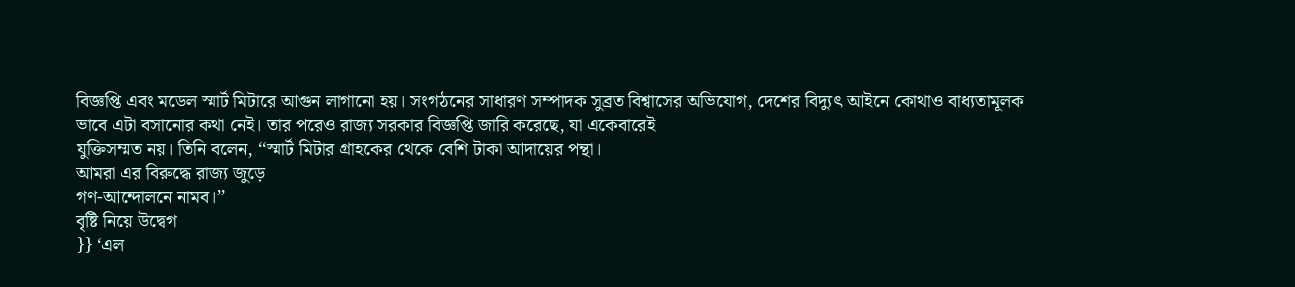বিজ্ঞপ্তি এবং মডেল স্মার্ট মিটারে আগুন লাগানো হয়। সংগঠনের সাধারণ সম্পাদক সুব্রত বিশ্বাসের অভিযোগ, দেশের বিদ্যুৎ আইনে কোথাও বাধ্যতামূলক ভাবে এটা বসানোর কথা নেই। তার পরেও রাজ্য সরকার বিজ্ঞপ্তি জারি করেছে, যা একেবারেই
যুক্তিসম্মত নয়। তিনি বলেন, ‘‘স্মার্ট মিটার গ্রাহকের থেকে বেশি টাকা আদায়ের পন্থা।
আমরা এর বিরুদ্ধে রাজ্য জুড়ে
গণ-আন্দোলনে নামব।’’
বৃষ্টি নিয়ে উদ্বেগ
}} ‘এল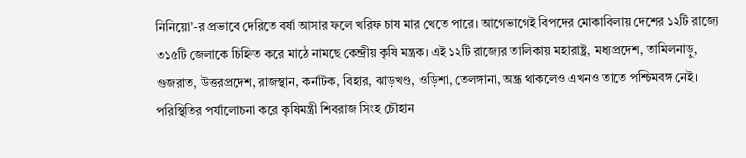নিনিয়ো’-র প্রভাবে দেরিতে বর্ষা আসার ফলে খরিফ চাষ মার খেতে পারে। আগেভাগেই বিপদের মোকাবিলায় দেশের ১২টি রাজ্যে ৩১৫টি জেলাকে চিহ্নিত করে মাঠে নামছে কেন্দ্রীয় কৃষি মন্ত্রক। এই ১২টি রাজ্যের তালিকায় মহারাষ্ট্র, মধ্যপ্রদেশ, তামিলনাড়ু, গুজরাত, উত্তরপ্রদেশ, রাজস্থান, কর্নাটক, বিহার, ঝাড়খণ্ড, ওড়িশা, তেলঙ্গানা, অন্ধ্র থাকলেও এখনও তাতে পশ্চিমবঙ্গ নেই। পরিস্থিতির পর্যালোচনা করে কৃষিমন্ত্রী শিবরাজ সিংহ চৌহান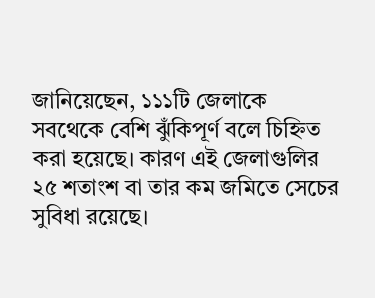জানিয়েছেন, ১১১টি জেলাকে সবথেকে বেশি ঝুঁকিপূর্ণ বলে চিহ্নিত করা হয়েছে। কারণ এই জেলাগুলির ২৫ শতাংশ বা তার কম জমিতে সেচের সুবিধা রয়েছে।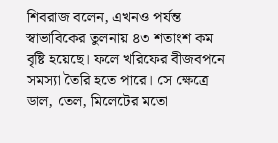শিবরাজ বলেন, এখনও পর্যন্ত স্বাভাবিকের তুলনায় ৪৩ শতাংশ কম বৃষ্টি হয়েছে। ফলে খরিফের বীজবপনে সমস্যা তৈরি হতে পারে। সে ক্ষেত্রে ডাল, তেল, মিলেটের মতো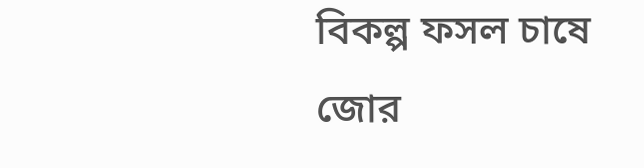বিকল্প ফসল চাষে জোর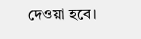দেওয়া হবে।